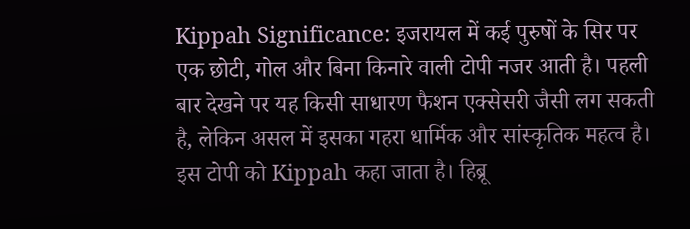Kippah Significance: इजरायल में कई पुरुषों के सिर पर एक छोटी, गोल और बिना किनारे वाली टोपी नजर आती है। पहली बार देखने पर यह किसी साधारण फैशन एक्सेसरी जैसी लग सकती है, लेकिन असल में इसका गहरा धार्मिक और सांस्कृतिक महत्व है। इस टोपी को Kippah कहा जाता है। हिब्रू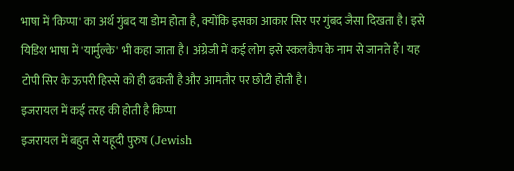भाषा में 'किप्पा' का अर्थ गुंबद या डोम होता है, क्योंकि इसका आकार सिर पर गुंबद जैसा दिखता है। इसे यिडिश भाषा में 'यार्मुल्के' भी कहा जाता है। अंग्रेजी में कई लोग इसे स्कलकैप के नाम से जानते हैं। यह टोपी सिर के ऊपरी हिस्से को ही ढकती है और आमतौर पर छोटी होती है।
इजरायल में कई तरह की होती है किप्पा
इजरायल में बहुत से यहूदी पुरुष (Jewish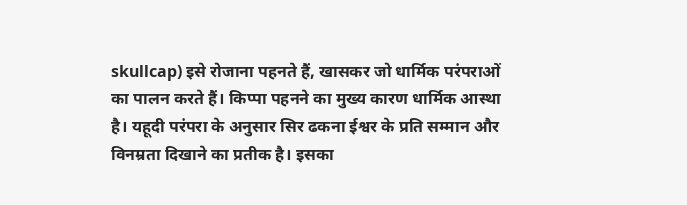skullcap) इसे रोजाना पहनते हैं, खासकर जो धार्मिक परंपराओं का पालन करते हैं। किप्पा पहनने का मुख्य कारण धार्मिक आस्था है। यहूदी परंपरा के अनुसार सिर ढकना ईश्वर के प्रति सम्मान और विनम्रता दिखाने का प्रतीक है। इसका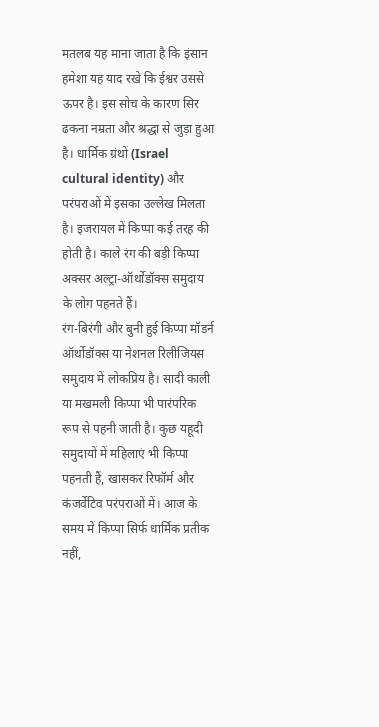मतलब यह माना जाता है कि इंसान हमेशा यह याद रखे कि ईश्वर उससे ऊपर है। इस सोच के कारण सिर ढकना नम्रता और श्रद्धा से जुड़ा हुआ है। धार्मिक ग्रंथों (Israel cultural identity) और परंपराओं में इसका उल्लेख मिलता है। इजरायल में किप्पा कई तरह की होती है। काले रंग की बड़ी किप्पा अक्सर अल्ट्रा-ऑर्थोडॉक्स समुदाय के लोग पहनते हैं।
रंग-बिरंगी और बुनी हुई किप्पा मॉडर्न ऑर्थोडॉक्स या नेशनल रिलीजियस समुदाय में लोकप्रिय है। सादी काली या मखमली किप्पा भी पारंपरिक रूप से पहनी जाती है। कुछ यहूदी समुदायों में महिलाएं भी किप्पा पहनती हैं, खासकर रिफॉर्म और कंजर्वेटिव परंपराओं में। आज के समय में किप्पा सिर्फ धार्मिक प्रतीक नहीं,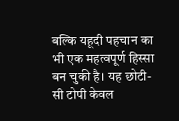बल्कि यहूदी पहचान का भी एक महत्वपूर्ण हिस्सा बन चुकी है। यह छोटी-सी टोपी केवल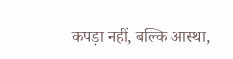कपड़ा नहीं, बल्कि आस्था,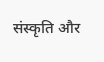संस्कृति और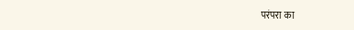परंपरा का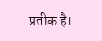प्रतीक है।